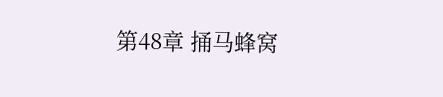第48章 捅马蜂窝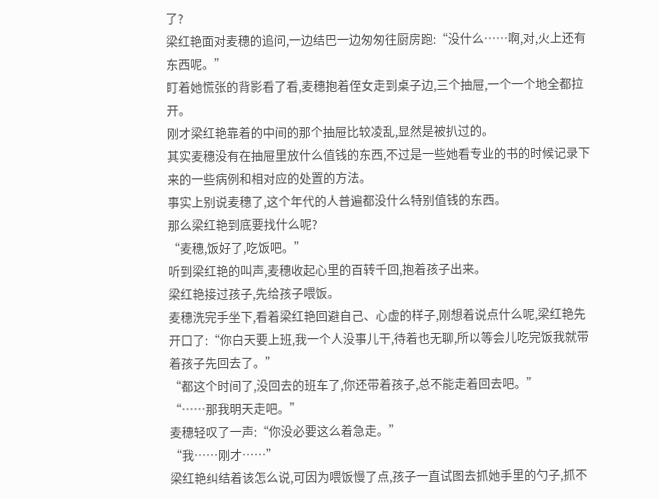了?
梁红艳面对麦穗的追问,一边结巴一边匆匆往厨房跑:“没什么……啊,对,火上还有东西呢。”
盯着她慌张的背影看了看,麦穗抱着侄女走到桌子边,三个抽屉,一个一个地全都拉开。
刚才梁红艳靠着的中间的那个抽屉比较凌乱,显然是被扒过的。
其实麦穗没有在抽屉里放什么值钱的东西,不过是一些她看专业的书的时候记录下来的一些病例和相对应的处置的方法。
事实上别说麦穗了,这个年代的人普遍都没什么特别值钱的东西。
那么梁红艳到底要找什么呢?
“麦穗,饭好了,吃饭吧。”
听到梁红艳的叫声,麦穗收起心里的百转千回,抱着孩子出来。
梁红艳接过孩子,先给孩子喂饭。
麦穗洗完手坐下,看着梁红艳回避自己、心虚的样子,刚想着说点什么呢,梁红艳先开口了:“你白天要上班,我一个人没事儿干,待着也无聊,所以等会儿吃完饭我就带着孩子先回去了。”
“都这个时间了,没回去的班车了,你还带着孩子,总不能走着回去吧。”
“……那我明天走吧。”
麦穗轻叹了一声:“你没必要这么着急走。”
“我……刚才……”
梁红艳纠结着该怎么说,可因为喂饭慢了点,孩子一直试图去抓她手里的勺子,抓不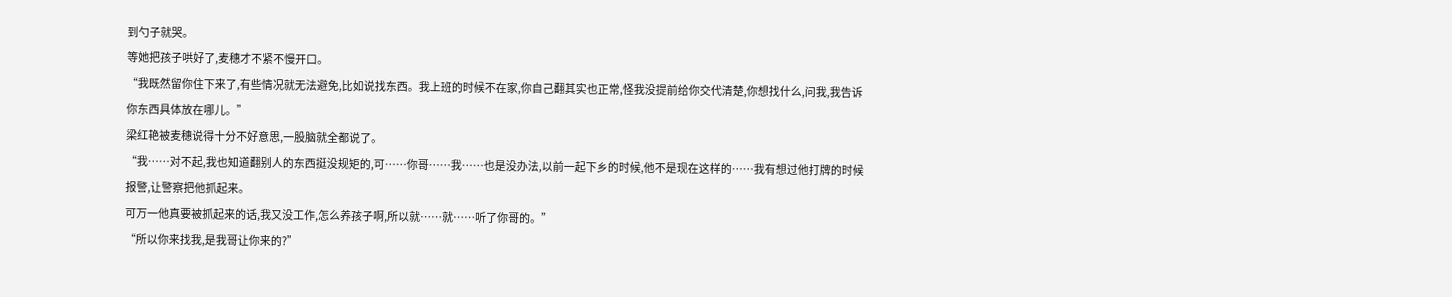到勺子就哭。
等她把孩子哄好了,麦穗才不紧不慢开口。
“我既然留你住下来了,有些情况就无法避免,比如说找东西。我上班的时候不在家,你自己翻其实也正常,怪我没提前给你交代清楚,你想找什么,问我,我告诉你东西具体放在哪儿。”
梁红艳被麦穗说得十分不好意思,一股脑就全都说了。
“我……对不起,我也知道翻别人的东西挺没规矩的,可……你哥……我……也是没办法,以前一起下乡的时候,他不是现在这样的……我有想过他打牌的时候报警,让警察把他抓起来。
可万一他真要被抓起来的话,我又没工作,怎么养孩子啊,所以就……就……听了你哥的。”
“所以你来找我,是我哥让你来的?”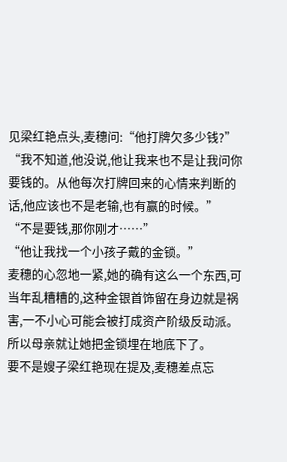见梁红艳点头,麦穗问:“他打牌欠多少钱?”
“我不知道,他没说,他让我来也不是让我问你要钱的。从他每次打牌回来的心情来判断的话,他应该也不是老输,也有赢的时候。”
“不是要钱,那你刚才……”
“他让我找一个小孩子戴的金锁。”
麦穗的心忽地一紧,她的确有这么一个东西,可当年乱糟糟的,这种金银首饰留在身边就是祸害,一不小心可能会被打成资产阶级反动派。
所以母亲就让她把金锁埋在地底下了。
要不是嫂子梁红艳现在提及,麦穗差点忘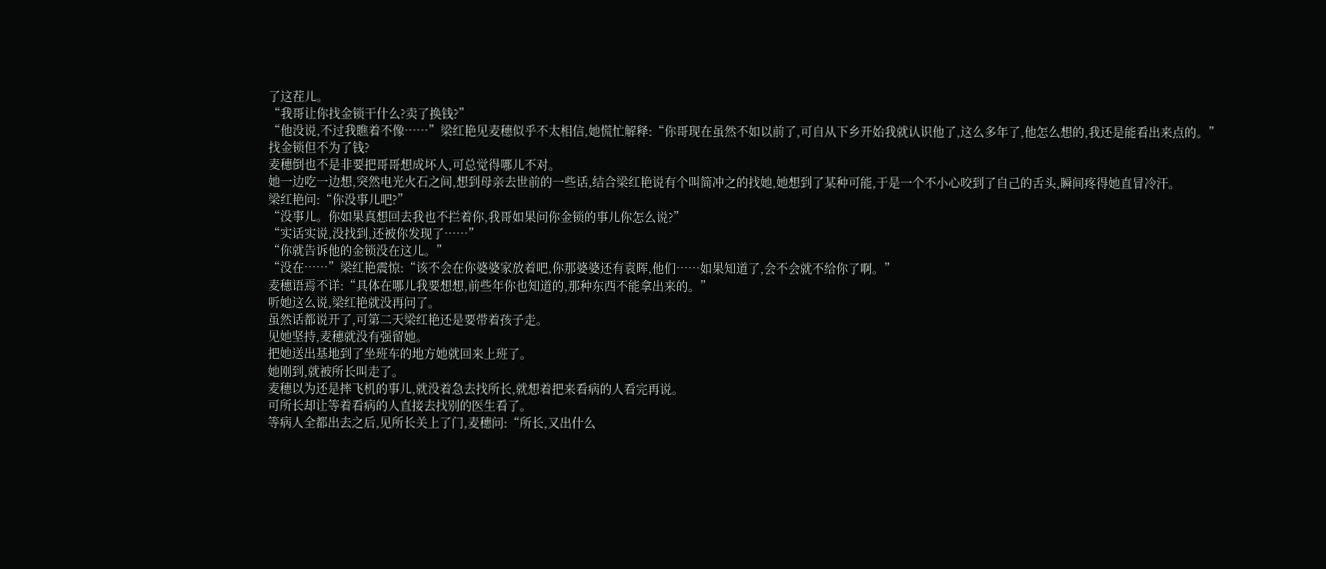了这茬儿。
“我哥让你找金锁干什么?卖了换钱?”
“他没说,不过我瞧着不像……”梁红艳见麦穗似乎不太相信,她慌忙解释:“你哥现在虽然不如以前了,可自从下乡开始我就认识他了,这么多年了,他怎么想的,我还是能看出来点的。”
找金锁但不为了钱?
麦穗倒也不是非要把哥哥想成坏人,可总觉得哪儿不对。
她一边吃一边想,突然电光火石之间,想到母亲去世前的一些话,结合梁红艳说有个叫简冲之的找她,她想到了某种可能,于是一个不小心咬到了自己的舌头,瞬间疼得她直冒冷汗。
梁红艳问:“你没事儿吧?”
“没事儿。你如果真想回去我也不拦着你,我哥如果问你金锁的事儿你怎么说?”
“实话实说,没找到,还被你发现了……”
“你就告诉他的金锁没在这儿。”
“没在……”梁红艳震惊:“该不会在你婆婆家放着吧,你那婆婆还有袁晖,他们……如果知道了,会不会就不给你了啊。”
麦穗语焉不详:“具体在哪儿我要想想,前些年你也知道的,那种东西不能拿出来的。”
听她这么说,梁红艳就没再问了。
虽然话都说开了,可第二天梁红艳还是要带着孩子走。
见她坚持,麦穗就没有强留她。
把她送出基地到了坐班车的地方她就回来上班了。
她刚到,就被所长叫走了。
麦穗以为还是摔飞机的事儿,就没着急去找所长,就想着把来看病的人看完再说。
可所长却让等着看病的人直接去找别的医生看了。
等病人全都出去之后,见所长关上了门,麦穗问:“所长,又出什么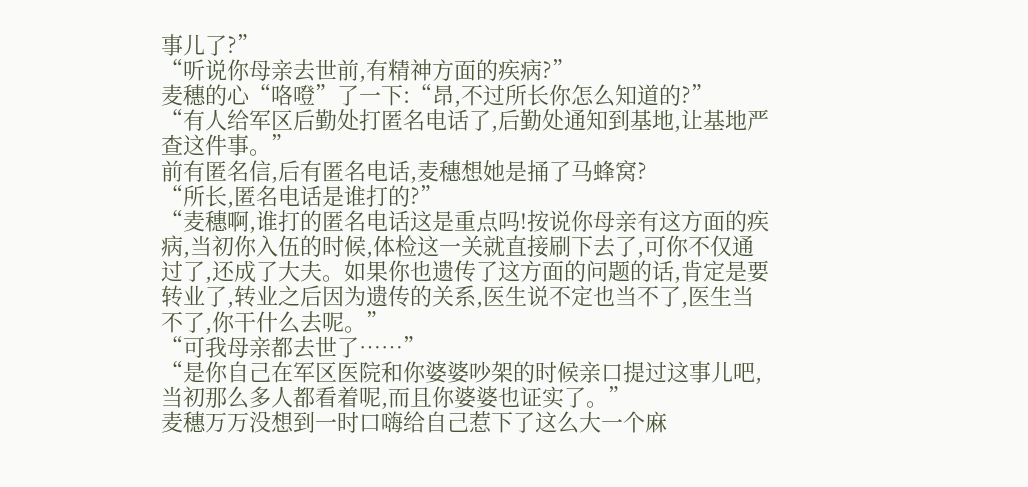事儿了?”
“听说你母亲去世前,有精神方面的疾病?”
麦穗的心“咯噔”了一下:“昂,不过所长你怎么知道的?”
“有人给军区后勤处打匿名电话了,后勤处通知到基地,让基地严查这件事。”
前有匿名信,后有匿名电话,麦穗想她是捅了马蜂窝?
“所长,匿名电话是谁打的?”
“麦穗啊,谁打的匿名电话这是重点吗!按说你母亲有这方面的疾病,当初你入伍的时候,体检这一关就直接刷下去了,可你不仅通过了,还成了大夫。如果你也遗传了这方面的问题的话,肯定是要转业了,转业之后因为遗传的关系,医生说不定也当不了,医生当不了,你干什么去呢。”
“可我母亲都去世了……”
“是你自己在军区医院和你婆婆吵架的时候亲口提过这事儿吧,当初那么多人都看着呢,而且你婆婆也证实了。”
麦穗万万没想到一时口嗨给自己惹下了这么大一个麻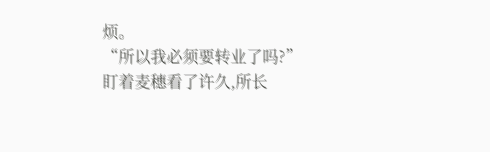烦。
“所以我必须要转业了吗?”
盯着麦穗看了许久,所长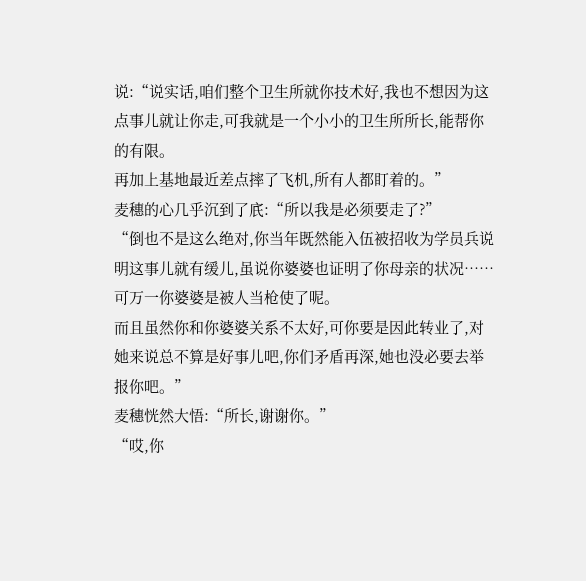说:“说实话,咱们整个卫生所就你技术好,我也不想因为这点事儿就让你走,可我就是一个小小的卫生所所长,能帮你的有限。
再加上基地最近差点摔了飞机,所有人都盯着的。”
麦穗的心几乎沉到了㡳:“所以我是必须要走了?”
“倒也不是这么绝对,你当年既然能入伍被招收为学员兵说明这事儿就有缓儿,虽说你婆婆也证明了你母亲的状况……可万一你婆婆是被人当枪使了呢。
而且虽然你和你婆婆关系不太好,可你要是因此转业了,对她来说总不算是好事儿吧,你们矛盾再深,她也没必要去举报你吧。”
麦穗恍然大悟:“所长,谢谢你。”
“哎,你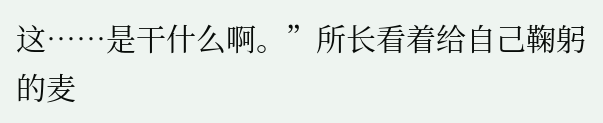这……是干什么啊。”所长看着给自己鞠躬的麦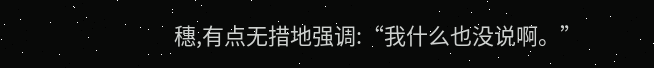穗,有点无措地强调:“我什么也没说啊。”